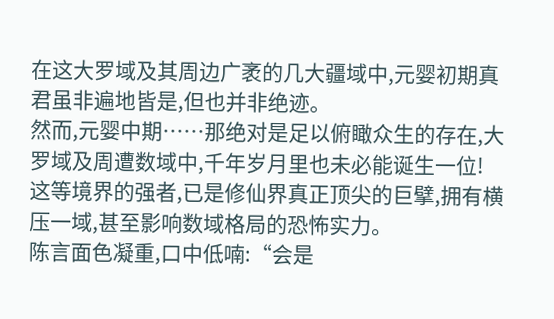在这大罗域及其周边广袤的几大疆域中,元婴初期真君虽非遍地皆是,但也并非绝迹。
然而,元婴中期……那绝对是足以俯瞰众生的存在,大罗域及周遭数域中,千年岁月里也未必能诞生一位!
这等境界的强者,已是修仙界真正顶尖的巨擘,拥有横压一域,甚至影响数域格局的恐怖实力。
陈言面色凝重,口中低喃:“会是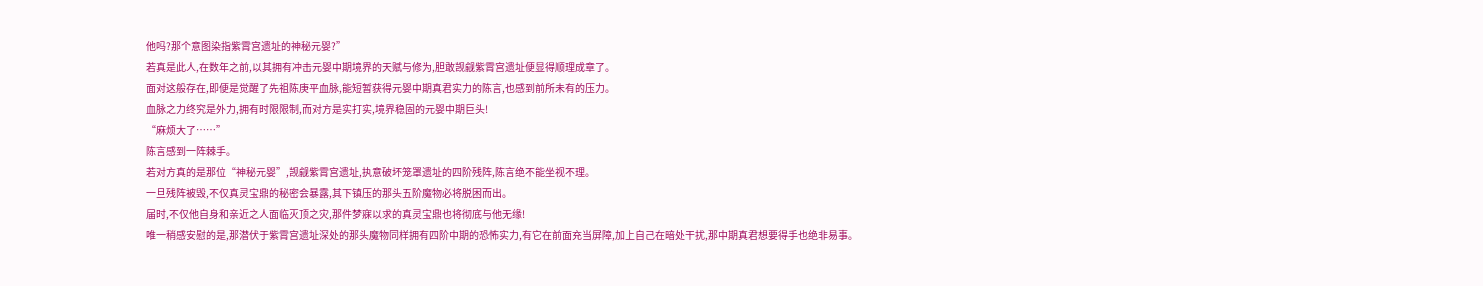他吗?那个意图染指紫霄宫遗址的神秘元婴?”
若真是此人,在数年之前,以其拥有冲击元婴中期境界的天赋与修为,胆敢觊觎紫霄宫遗址便显得顺理成章了。
面对这般存在,即便是觉醒了先祖陈庚平血脉,能短暂获得元婴中期真君实力的陈言,也感到前所未有的压力。
血脉之力终究是外力,拥有时限限制,而对方是实打实,境界稳固的元婴中期巨头!
“麻烦大了……”
陈言感到一阵棘手。
若对方真的是那位“神秘元婴”,觊觎紫霄宫遗址,执意破坏笼罩遗址的四阶残阵,陈言绝不能坐视不理。
一旦残阵被毁,不仅真灵宝鼎的秘密会暴露,其下镇压的那头五阶魔物必将脱困而出。
届时,不仅他自身和亲近之人面临灭顶之灾,那件梦寐以求的真灵宝鼎也将彻底与他无缘!
唯一稍感安慰的是,那潜伏于紫霄宫遗址深处的那头魔物同样拥有四阶中期的恐怖实力,有它在前面充当屏障,加上自己在暗处干扰,那中期真君想要得手也绝非易事。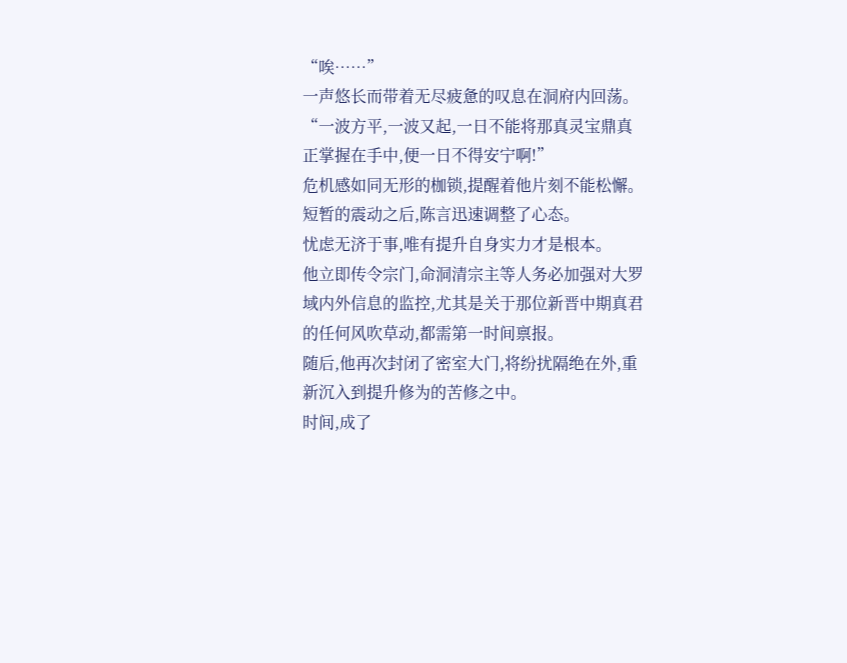“唉……”
一声悠长而带着无尽疲惫的叹息在洞府内回荡。
“一波方平,一波又起,一日不能将那真灵宝鼎真正掌握在手中,便一日不得安宁啊!”
危机感如同无形的枷锁,提醒着他片刻不能松懈。
短暂的震动之后,陈言迅速调整了心态。
忧虑无济于事,唯有提升自身实力才是根本。
他立即传令宗门,命洞清宗主等人务必加强对大罗域内外信息的监控,尤其是关于那位新晋中期真君的任何风吹草动,都需第一时间禀报。
随后,他再次封闭了密室大门,将纷扰隔绝在外,重新沉入到提升修为的苦修之中。
时间,成了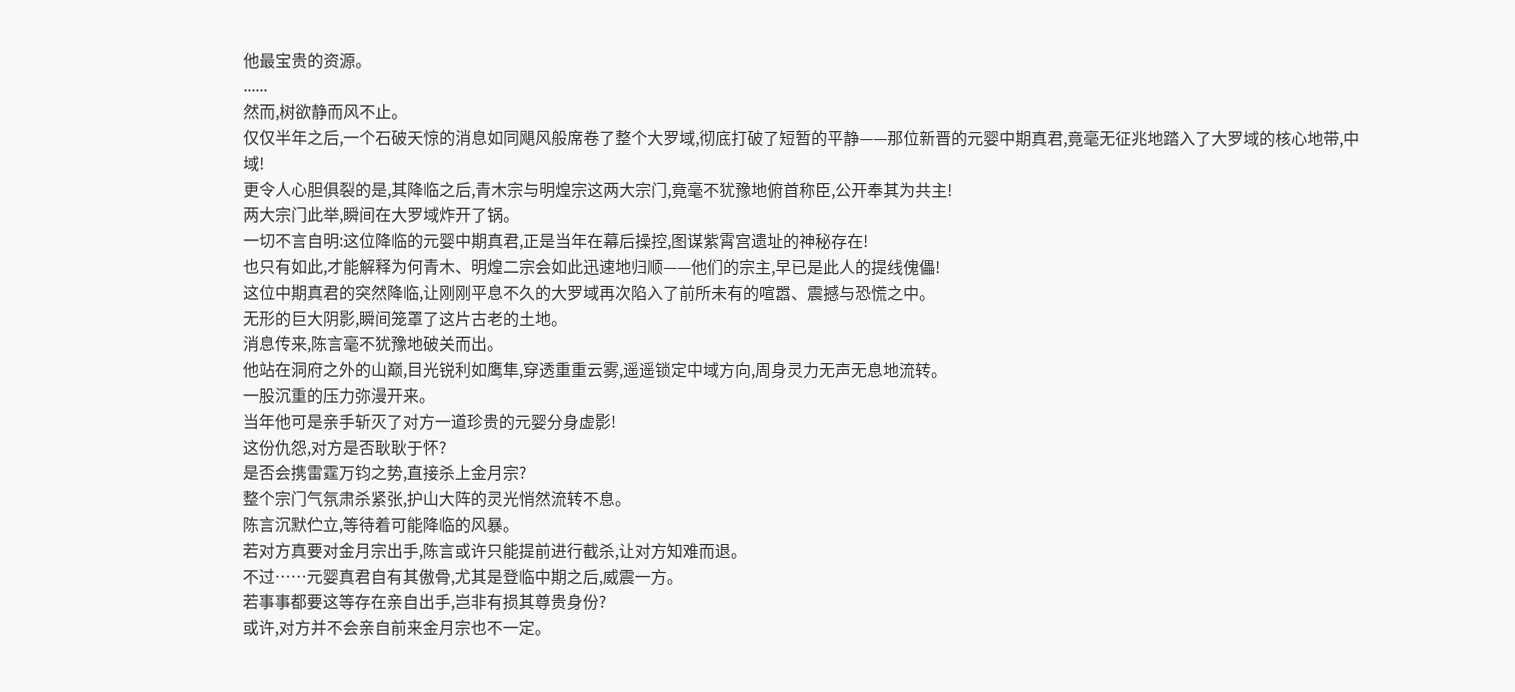他最宝贵的资源。
......
然而,树欲静而风不止。
仅仅半年之后,一个石破天惊的消息如同飓风般席卷了整个大罗域,彻底打破了短暂的平静——那位新晋的元婴中期真君,竟毫无征兆地踏入了大罗域的核心地带,中域!
更令人心胆俱裂的是,其降临之后,青木宗与明煌宗这两大宗门,竟毫不犹豫地俯首称臣,公开奉其为共主!
两大宗门此举,瞬间在大罗域炸开了锅。
一切不言自明:这位降临的元婴中期真君,正是当年在幕后操控,图谋紫霄宫遗址的神秘存在!
也只有如此,才能解释为何青木、明煌二宗会如此迅速地归顺——他们的宗主,早已是此人的提线傀儡!
这位中期真君的突然降临,让刚刚平息不久的大罗域再次陷入了前所未有的喧嚣、震撼与恐慌之中。
无形的巨大阴影,瞬间笼罩了这片古老的土地。
消息传来,陈言毫不犹豫地破关而出。
他站在洞府之外的山巅,目光锐利如鹰隼,穿透重重云雾,遥遥锁定中域方向,周身灵力无声无息地流转。
一股沉重的压力弥漫开来。
当年他可是亲手斩灭了对方一道珍贵的元婴分身虚影!
这份仇怨,对方是否耿耿于怀?
是否会携雷霆万钧之势,直接杀上金月宗?
整个宗门气氛肃杀紧张,护山大阵的灵光悄然流转不息。
陈言沉默伫立,等待着可能降临的风暴。
若对方真要对金月宗出手,陈言或许只能提前进行截杀,让对方知难而退。
不过……元婴真君自有其傲骨,尤其是登临中期之后,威震一方。
若事事都要这等存在亲自出手,岂非有损其尊贵身份?
或许,对方并不会亲自前来金月宗也不一定。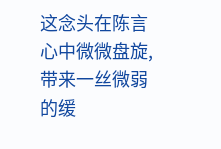这念头在陈言心中微微盘旋,带来一丝微弱的缓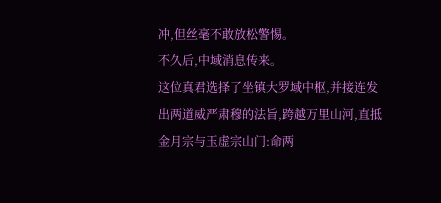冲,但丝毫不敢放松警惕。
不久后,中域消息传来。
这位真君选择了坐镇大罗域中枢,并接连发出两道威严肃穆的法旨,跨越万里山河,直抵金月宗与玉虚宗山门:命两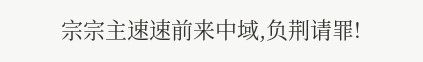宗宗主速速前来中域,负荆请罪!